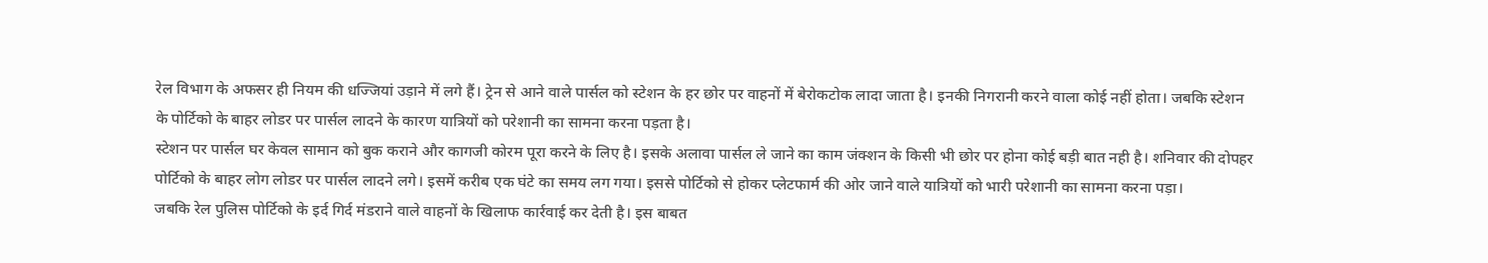रेल विभाग के अफसर ही नियम की धज्जियां उड़ाने में लगे हैं। ट्रेन से आने वाले पार्सल को स्टेशन के हर छोर पर वाहनों में बेरोकटोक लादा जाता है। इनकी निगरानी करने वाला कोई नहीं होता। जबकि स्टेशन के पोर्टिको के बाहर लोडर पर पार्सल लादने के कारण यात्रियों को परेशानी का सामना करना पड़ता है।
स्टेशन पर पार्सल घर केवल सामान को बुक कराने और कागजी कोरम पूरा करने के लिए है। इसके अलावा पार्सल ले जाने का काम जंक्शन के किसी भी छोर पर होना कोई बड़ी बात नही है। शनिवार की दोपहर पोर्टिको के बाहर लोग लोडर पर पार्सल लादने लगे। इसमें करीब एक घंटे का समय लग गया। इससे पोर्टिको से होकर प्लेटफार्म की ओर जाने वाले यात्रियों को भारी परेशानी का सामना करना पड़ा।
जबकि रेल पुलिस पोर्टिको के इर्द गिर्द मंडराने वाले वाहनों के खिलाफ कार्रवाई कर देती है। इस बाबत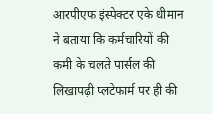आरपीएफ इंस्पेक्टर एके धीमान ने बताया कि कर्मचारियों की कमी के चलते पार्सल की लिखापढ़ी प्लटेफार्म पर ही की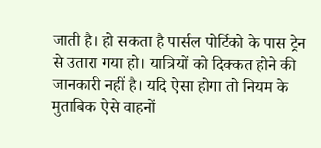जाती है। हो सकता है पार्सल पोर्टिको के पास ट्रेन से उतारा गया हो। यात्रियों को दिक्कत होने की जानकारी नहीं है। यदि ऐसा होगा तो नियम के मुताबिक ऐसे वाहनों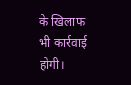के खिलाफ भी कार्रवाई होगी।